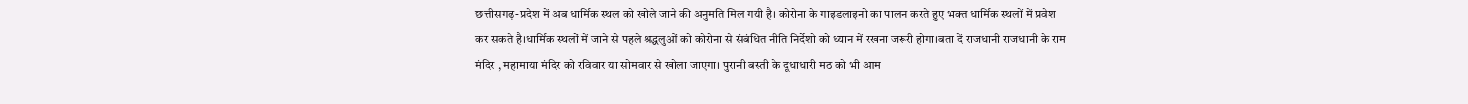छत्तीसगढ़-प्रदेश में अब धार्मिक स्थल को खोले जाने की अनुमति मिल गयी है। कोरोना के गाइडलाइनो का पालन करते हुए भक्त धार्मिक स्थलों में प्रवेश कर सकते है।धार्मिक स्थलों में जाने से पहले श्रद्धलुओं को कोरोना से संबंधित नीति निर्देशो को ध्यान में रखना जरूरी होगा।बता दें राजधानी राजधानी के राम मंदिर , महामाया मंदिर को रविवार या सोमवार से खोला जाएगा। पुरानी बस्ती के दूधाधारी मठ को भी आम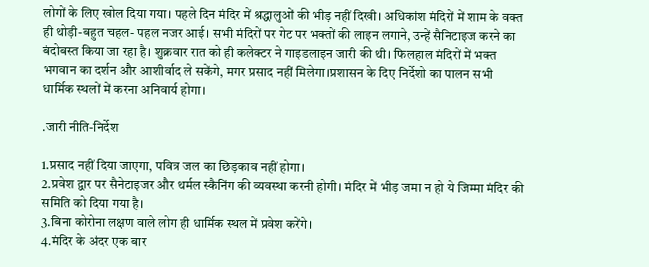लोगों के लिए खोल दिया गया। पहले दिन मंदिर में श्रद्धालुओं की भीड़ नहीं दिखी। अधिकांश मंदिरों में शाम के वक्त ही थोड़ी-बहुत चहल- पहल नजर आई। सभी मंदिरों पर गेट पर भक्तों की लाइन लगाने, उन्हें सैनिटाइज करने का बंदोबस्त किया जा रहा है। शुक्रवार रात को ही कलेक्टर ने गाइडलाइन जारी की थी। फिलहाल मंदिरों में भक्त भगवान का दर्शन और आशीर्वाद ले सकेंगे, मगर प्रसाद नहीं मिलेगा।प्रशासन के दिए निर्देशो का पालन सभी धार्मिक स्थलों में करना अनिवार्य होगा।

.जारी नीति-निर्देश

1.प्रसाद नहीं दिया जाएगा, पवित्र जल का छिड़काव नहीं होगा।
2.प्रवेश द्वार पर सैनेटाइजर और थर्मल स्कैनिंग की व्यवस्था करनी होगी। मंदिर में भीड़ जमा न हो ये जिम्मा मंदिर की समिति को दिया गया है।
3.बिना कोरोना लक्षण वाले लोग ही धार्मिक स्थल में प्रवेश करेंगे।
4.मंदिर के अंदर एक बार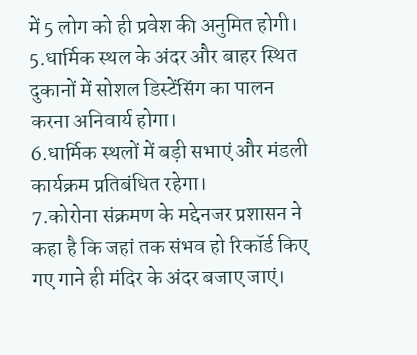में 5 लोग को ही प्रवेश की अनुमित होगी।
5.धार्मिक स्थल के अंदर और बाहर स्थित दुकानों में सोशल डिस्टेंसिंग का पालन करना अनिवार्य होगा।
6.धार्मिक स्थलों में बड़ी सभाएं और मंडली कार्यक्रम प्रतिबंधित रहेगा।
7.कोरोना संक्रमण के मद्देनजर प्रशासन ने कहा है कि जहां तक संभव हो रिकॉर्ड किए गए गाने ही मंदिर के अंदर बजाए जाएं।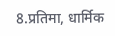8.प्रतिमा, धार्मिक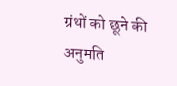ग्रंथों को छूने की अनुमति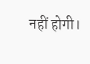नहीं होगी।